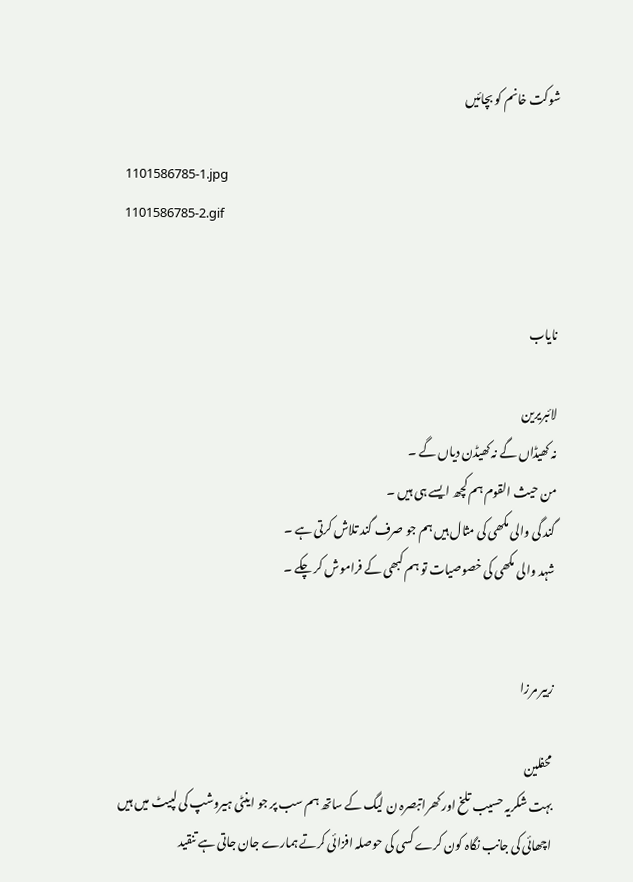شوکت خانم کو بچائیں

1101586785-1.jpg
1101586785-2.gif


نایاب

لائبریرین
نہ کھیڈاں گے نہ کھیڈن دیاں گے ۔
من حیث القوم ہم کچھ ایسے ہی ہیں ۔
گند گی والی مکھی کی مثال ہیں ہم جو صرف گند تلاش کرتی ہے ۔
شہد والی مکھی کی خصوصیات تو ہم کبھی کے فراموش کر چکے ۔


زبیر مرزا

محفلین
بہت شکریہ حسیب تلخ اور کھراتبصرہ ن لیگ کے ساتھ ہم سب پر جو اینٹی ہیروشپ کی لپیٹ میں ہیں
اچھائی کی جانب نگاہ کون کرے کسی کی حوصلہ افزائی کرتے ہمارے جان جاتی ہے تنقید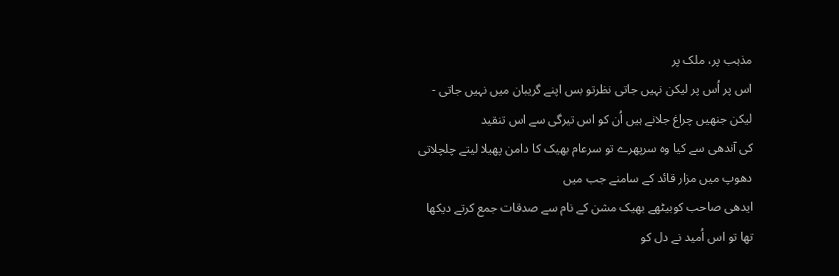مذہب پر، ملک پر
اس پر اُس پر لیکن نہیں جاتی نظرتو بس اپنے گریبان میں نہیں جاتی - لیکن جنھیں چراغ جلانے ہیں اُن کو اس تیرگی سے اس تنقید
کی آندھی سے کیا وہ سرپھرے تو سرعام بھیک کا دامن پھیلا لیتے چلچلاتی دھوپ میں مزار قائد کے سامنے جب میں
ایدھی صاحب کوبیٹھے بھیک مشن کے نام سے صدقات جمع کرتے دیکھا تھا تو اس اُمید نے دل کو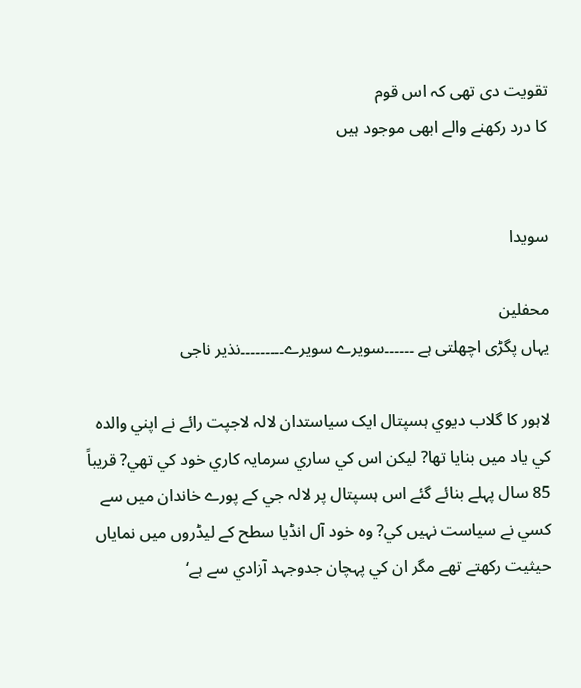تقویت دی تھی کہ اس قوم
کا درد رکھنے والے ابھی موجود ہیں


سویدا

محفلین
یہاں پگڑی اچھلتی ہے ۔۔۔۔۔۔سویرے سویرے۔۔۔۔۔۔۔۔۔نذیر ناجی

لاہور کا گلاب ديوي ہسپتال ايک سياستدان لالہ لاجپت رائے نے اپني والدہ کي ياد ميں بنايا تھا? ليکن اس کي ساري سرمايہ کاري خود کي تھي? قريباً 85 سال پہلے بنائے گئے اس ہسپتال پر لالہ جي کے پورے خاندان ميں سے کسي نے سياست نہيں کي? وہ خود آل انڈيا سطح کے ليڈروں ميں نماياں حيثيت رکھتے تھے مگر ان کي پہچان جدوجہد آزادي سے ہے‘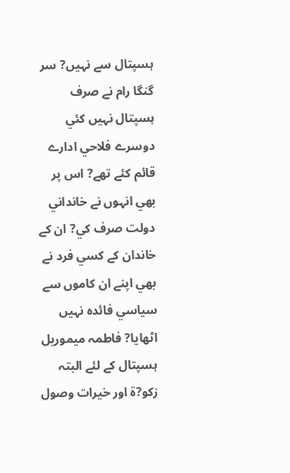ہسپتال سے نہيں? سر گنگا رام نے صرف ہسپتال نہيں کئي دوسرے فلاحي ادارے قائم کئے تھے? اس پر بھي انہوں نے خانداني دولت صرف کي? ان کے خاندان کے کسي فرد نے بھي اپنے ان کاموں سے سياسي فائدہ نہيں اٹھايا? فاطمہ ميموريل ہسپتال کے لئے البتہ زکو?ة اور خيرات وصول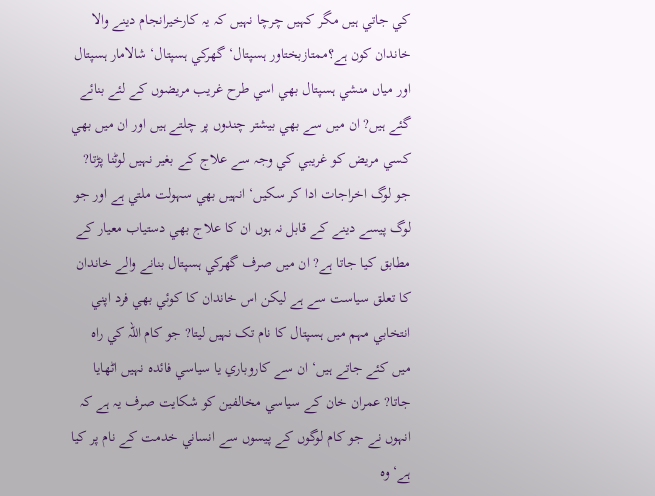کي جاتي ہيں مگر کہيں چرچا نہيں کہ يہ کارخيرانجام دينے والا خاندان کون ہے؟ممتازبختاور ہسپتال‘ گھرکي ہسپتال‘ شالامار ہسپتال اور مياں منشي ہسپتال بھي اسي طرح غريب مريضوں کے لئے بنائے گئے ہيں? ان ميں سے بھي بيشتر چندوں پر چلتے ہيں اور ان ميں بھي کسي مريض کو غريبي کي وجہ سے علاج کے بغير نہيں لوٹنا پڑتا? جو لوگ اخراجات ادا کر سکيں‘ انہيں بھي سہولت ملتي ہے اور جو لوگ پيسے دينے کے قابل نہ ہوں ان کا علاج بھي دستياب معيار کے مطابق کيا جاتا ہے? ان ميں صرف گھرکي ہسپتال بنانے والے خاندان کا تعلق سياست سے ہے ليکن اس خاندان کا کوئي بھي فرد اپني انتخابي مہم ميں ہسپتال کا نام تک نہيں ليتا? جو کام اللہ کي راہ ميں کئے جاتے ہيں‘ ان سے کاروباري يا سياسي فائدہ نہيں اٹھايا جاتا? عمران خان کے سياسي مخالفين کو شکايت صرف يہ ہے کہ انہوں نے جو کام لوگوں کے پيسوں سے انساني خدمت کے نام پر کيا ہے‘ وہ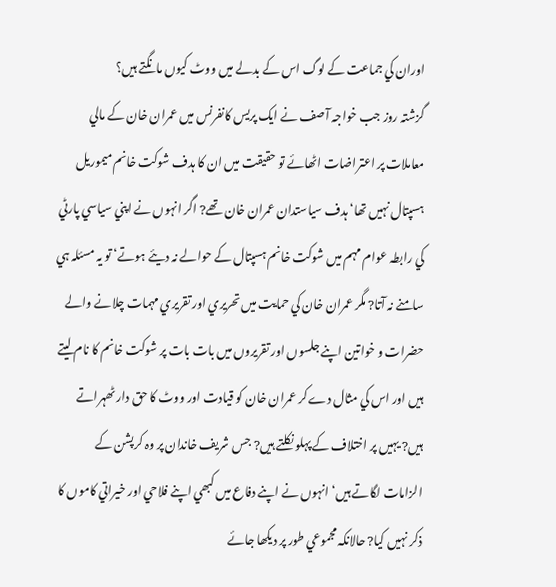اوران کي جماعت کے لوگ اس کے بدلے ميں ووٹ کيوں مانگتے ہيں؟
گزشتہ روز جب خواجہ آصف نے ايک پريس کانفرنس ميں عمران خان کے مالي معاملات پر اعتراضات اٹھائے تو حقيقت ميں ان کا ہدف شوکت خانم ميموريل ہسپتال نہيں تھا‘ ہدف سياستدان عمران خان تھے? اگر انہوں نے اپني سياسي پارٹي کي رابطہ عوام مہم ميں شوکت خانم ہسپتال کے حوالے نہ ديئے ہوتے‘ تو يہ مسئلہ ہي سامنے نہ آتا? مگر عمران خان کي حمايت ميں تحريري اور تقريري مہمات چلانے والے حضرات و خواتين اپنے جلسوں اور تقريروں ميں بات بات پر شوکت خانم کا نام ليتے ہيں اور اس کي مثال دے کر عمران خان کو قيادت اور ووٹ کا حق دار ٹھہراتے ہيں? يہيں پر اختلاف کے پہلو نکلتے ہيں? جس شريف خاندان پر وہ کرپشن کے الزامات لگاتے ہيں‘ انہوں نے اپنے دفاع ميں کبھي اپنے فلاحي اور خيراتي کاموں کا ذکر نہيں کيا? حالانکہ مجموعي طور پر ديکھا جائے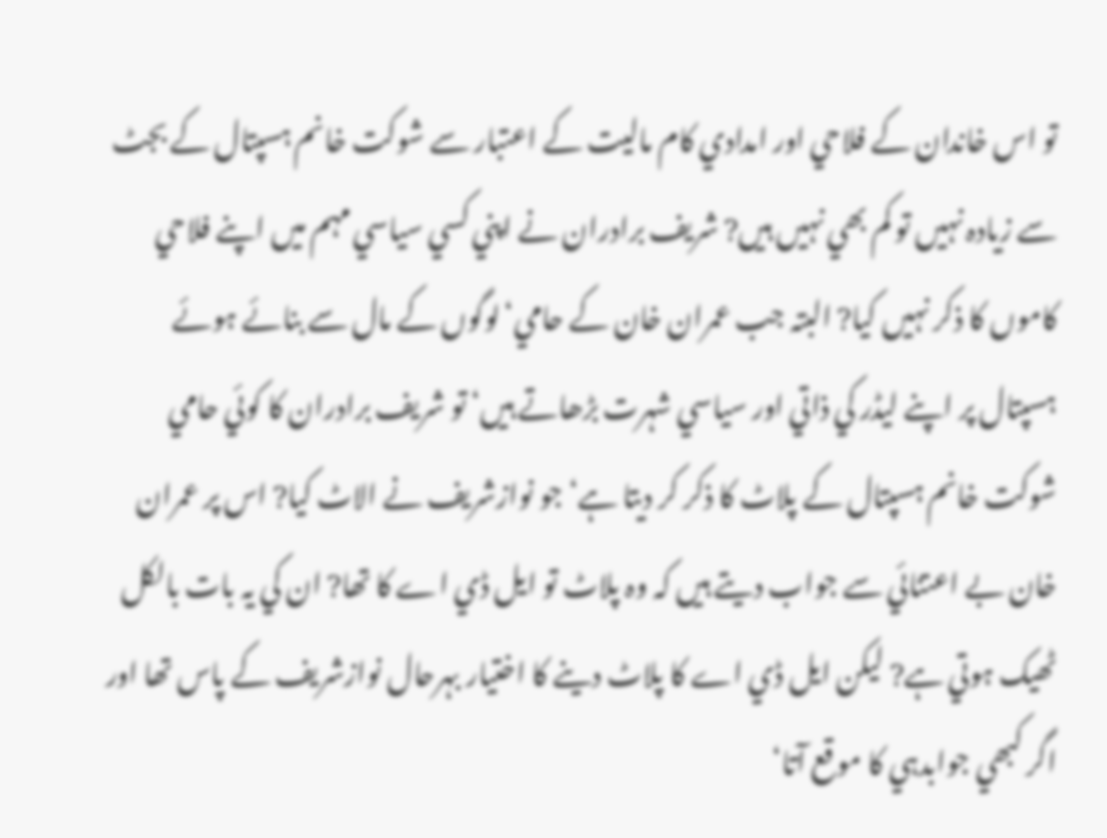تو اس خاندان کے فلاحي اور امدادي کام ماليت کے اعتبار سے شوکت خانم ہسپتال کے بجٹ سے زيادہ نہيں تو کم بھي نہيں ہيں? شريف برادران نے اپني کسي سياسي مہم ميں اپنے فلاحي کاموں کا ذکر نہيں کيا? البتہ جب عمران خان کے حامي‘لوگوں کے مال سے بنائے ہوئے ہسپتال پر اپنے ليڈر کي ذاتي اور سياسي شہرت بڑھاتے ہيں‘ تو شريف برادران کا کوئي حامي شوکت خانم ہسپتال کے پلاٹ کا ذکر کر ديتا ہے‘ جو نوازشريف نے الاٹ کيا? اس پر عمران خان بے اعتنائي سے جواب ديتے ہيں کہ وہ پلاٹ تو ايل ڈي اے کا تھا? ان کي يہ بات بالکل ٹھيک ہوتي ہے? ليکن ايل ڈي اے کا پلاٹ دينے کا اختيار بہرحال نوازشريف کے پاس تھا اور اگر کبھي جوابدہي کا موقع آتا‘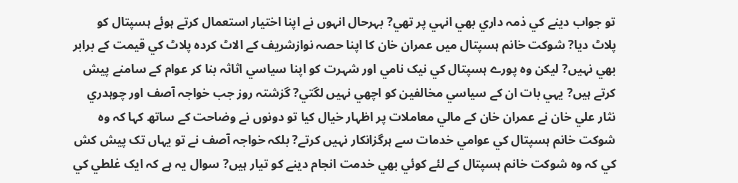تو جواب دينے کي ذمہ داري بھي انہي پر تھي? بہرحال انہوں نے اپنا اختيار استعمال کرتے ہوئے ہسپتال کو پلاٹ ديا? شوکت خانم ہسپتال ميں عمران خان کا اپنا حصہ نوازشريف کے الاٹ کردہ پلاٹ کي قيمت کے برابر بھي نہيں? ليکن وہ پورے ہسپتال کي نيک نامي اور شہرت کو اپنا سياسي اثاثہ بنا کر عوام کے سامنے پيش کرتے ہيں? يہي بات ان کے سياسي مخالفين کو اچھي نہيں لگتي? گزشتہ روز جب خواجہ آصف اور چوہدري نثار علي خان نے عمران خان کے مالي معاملات پر اظہار خيال کيا تو دونوں نے وضاحت کے ساتھ کہا کہ وہ شوکت خانم ہسپتال کي عوامي خدمات سے ہرگزانکار نہيں کرتے? بلکہ خواجہ آصف نے تو يہاں تک پيش کش کي کہ وہ شوکت خانم ہسپتال کے لئے کوئي بھي خدمت انجام دينے کو تيار ہيں? سوال يہ ہے کہ ايک غلطي کي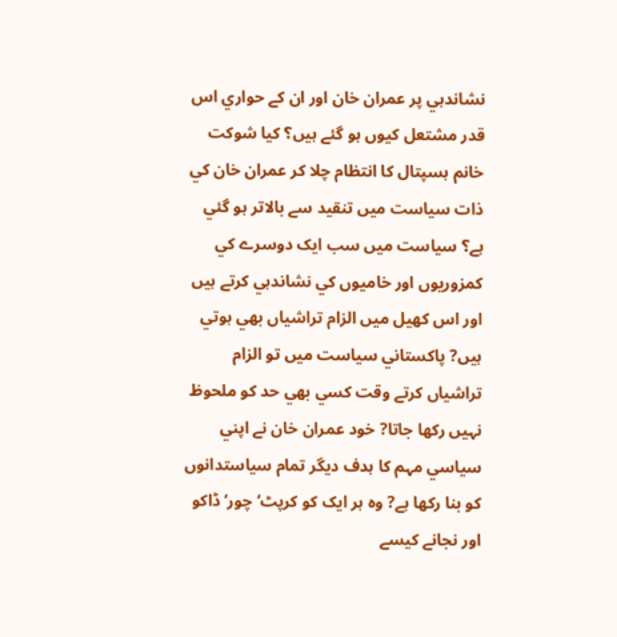نشاندہي پر عمران خان اور ان کے حواري اس قدر مشتعل کيوں ہو گئے ہيں؟ کيا شوکت خانم ہسپتال کا انتظام چلا کر عمران خان کي ذات سياست ميں تنقيد سے بالاتر ہو گئي ہے؟ سياست ميں سب ايک دوسرے کي کمزوريوں اور خاميوں کي نشاندہي کرتے ہيں اور اس کھيل ميں الزام تراشياں بھي ہوتي ہيں? پاکستاني سياست ميں تو الزام تراشياں کرتے وقت کسي بھي حد کو ملحوظ نہيں رکھا جاتا? خود عمران خان نے اپني سياسي مہم کا ہدف ديگر تمام سياستدانوں کو بنا رکھا ہے? وہ ہر ايک کو کرپٹ‘ چور‘ ڈاکو اور نجانے کيسے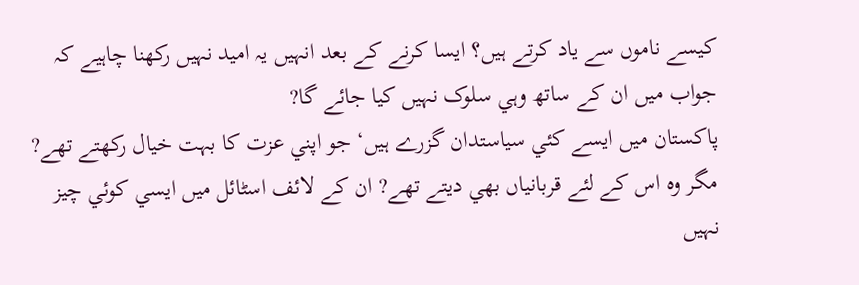کيسے ناموں سے ياد کرتے ہيں؟ ايسا کرنے کے بعد انہيں يہ اميد نہيں رکھنا چاہيے کہ جواب ميں ان کے ساتھ وہي سلوک نہيں کيا جائے گا?
پاکستان ميں ايسے کئي سياستدان گزرے ہيں‘ جو اپني عزت کا بہت خيال رکھتے تھے? مگر وہ اس کے لئے قربانياں بھي ديتے تھے? ان کے لائف اسٹائل ميں ايسي کوئي چيز نہيں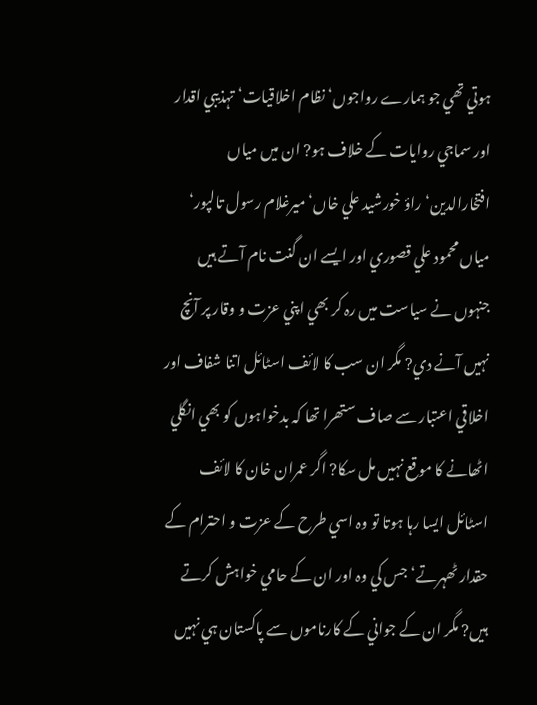ہوتي تھي جو ہمارے رواجوں‘ نظام اخلاقيات‘ تہذيبي اقدار اور سماجي روايات کے خلاف ہو? ان ميں مياں افتخارالدين‘ راؤ خورشيد علي خاں‘ ميرغلام رسول تالپور‘ مياں محمود علي قصوري اور ايسے ان گنت نام آتے ہيں جنہوں نے سياست ميں رہ کر بھي اپني عزت و وقار پر آنچ نہيں آنے دي? مگر ان سب کا لائف اسٹائل اتنا شفاف اور اخلاقي اعتبار سے صاف ستھرا تھا کہ بدخواہوں کو بھي انگلي اٹھانے کا موقع نہيں مل سکا? اگر عمران خان کا لائف اسٹائل ايسا رہا ہوتا تو وہ اسي طرح کے عزت و احترام کے حقدار ٹھہرتے‘ جس کي وہ اور ان کے حامي خواہش کرتے ہيں? مگر ان کے جواني کے کارناموں سے پاکستان ہي نہيں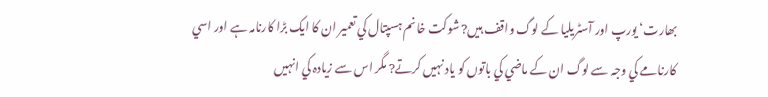بھارت‘ يورپ اور آسٹريليا کے لوگ واقف ہيں? شوکت خانم ہسپتال کي تعمير ان کا ايک بڑا کارنامہ ہے اور اسي کارنامے کي وجہ سے لوگ ان کے ماضي کي باتوں کو ياد نہيں کرتے? مگر اس سے زيادہ کي انہيں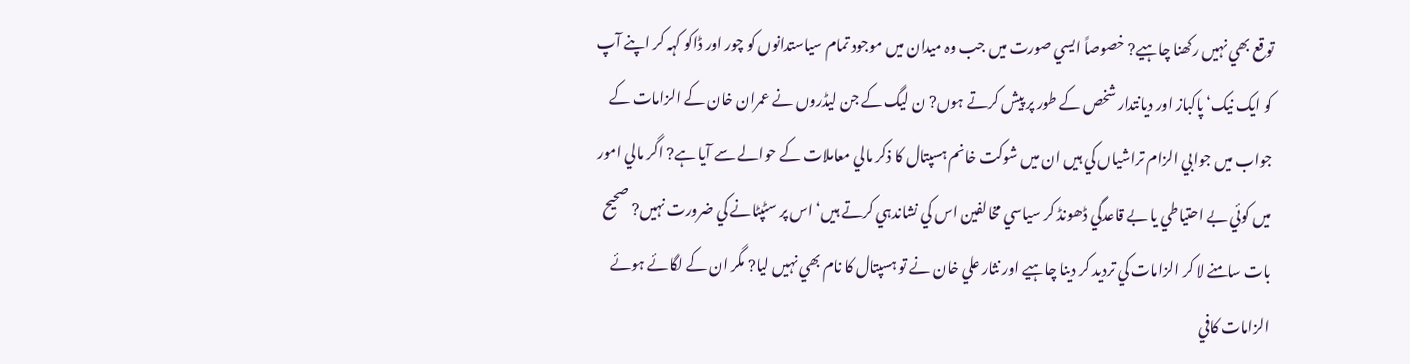توقع بھي نہيں رکھنا چاہيے? خصوصاً ايسي صورت ميں جب وہ ميدان ميں موجود تمام سياستدانوں کو چور اور ڈاکو کہہ کر اپنے آپ کو ايک نيک‘ پاکباز اور ديانتدار شخص کے طور پر پيش کرتے ہوں? ن ليگ کے جن ليڈروں نے عمران خان کے الزامات کے جواب ميں جوابي الزام تراشياں کي ہيں ان ميں شوکت خانم ہسپتال کا ذکر مالي معاملات کے حوالے سے آيا ہے? اگر مالي امور ميں کوئي بے احتياطي يا بے قاعدگي ڈھونڈ کر سياسي مخالفين اس کي نشاندہي کرتے ہيں‘ اس پر سٹپٹانے کي ضرورت نہيں? صحيح بات سامنے لا کر الزامات کي ترديد کر دينا چاہيے اور نثار علي خان نے تو ہسپتال کا نام بھي نہيں ليا? مگر ان کے لگائے ہوئے الزامات کافي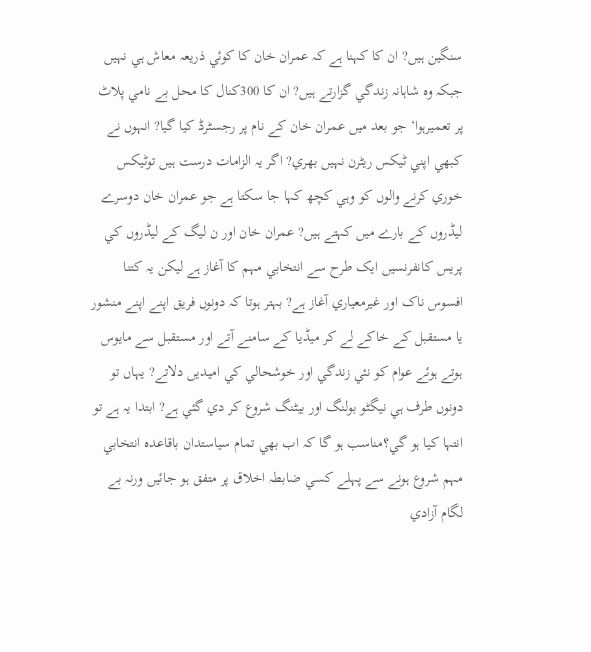سنگين ہيں? ان کا کہنا ہے کہ عمران خان کا کوئي ذريعہ معاش ہي نہيں جبکہ وہ شاہانہ زندگي گزارتے ہيں? ان کا 300کنال کا محل بے نامي پلاٹ پر تعميرہوا‘ جو بعد ميں عمران خان کے نام پر رجسٹرڈ کيا گيا? انہوں نے کبھي اپني ٹيکس ريٹرن نہيں بھري? اگر يہ الزامات درست ہيں توٹيکس خوري کرنے والوں کو وہي کچھ کہا جا سکتا ہے جو عمران خان دوسرے ليڈروں کے بارے ميں کہتے ہيں? عمران خان اور ن ليگ کے ليڈروں کي پريس کانفرنسيں ايک طرح سے انتخابي مہم کا آغاز ہے ليکن يہ کتنا افسوس ناک اور غيرمعياري آغاز ہے? بہتر ہوتا کہ دونوں فريق اپنے اپنے منشور يا مستقبل کے خاکے لے کر ميڈيا کے سامنے آتے اور مستقبل سے مايوس ہوتے ہوئے عوام کو نئي زندگي اور خوشحالي کي اميديں دلاتے? يہاں تو دونوں طرف ہي نيگٹو بولنگ اور بيٹنگ شروع کر دي گئي ہے? ابتدا يہ ہے تو انتہا کيا ہو گي؟مناسب ہو گا کہ اب بھي تمام سياستدان باقاعدہ انتخابي مہم شروع ہونے سے پہلے کسي ضابطہ اخلاق پر متفق ہو جائيں ورنہ بے لگام آزادي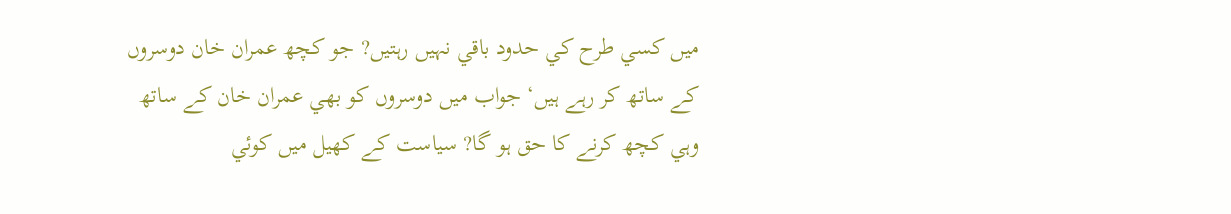ميں کسي طرح کي حدود باقي نہيں رہتيں? جو کچھ عمران خان دوسروں کے ساتھ کر رہے ہيں‘ جواب ميں دوسروں کو بھي عمران خان کے ساتھ وہي کچھ کرنے کا حق ہو گا? سياست کے کھيل ميں کوئي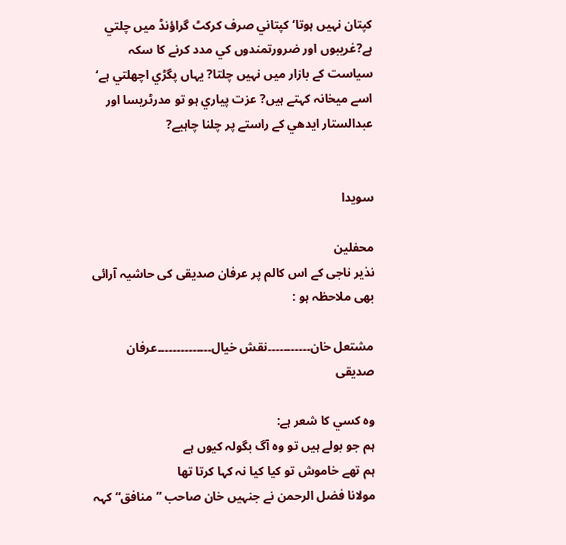کپتان نہيں ہوتا‘ کپتاني صرف کرکٹ گراؤنڈ ميں چلتي ہے?غريبوں اور ضرورتمندوں کي مدد کرنے کا سکہ سياست کے بازار ميں نہيں چلتا? يہاں پگڑي اچھلتي ہے‘ اسے ميخانہ کہتے ہيں? عزت پياري ہو تو مدرٹريسا اور عبدالستار ايدھي کے راستے پر چلنا چاہيے?


سویدا

محفلین
نذیر ناجی کے اس کالم پر عرفان صدیقی کی حاشیہ آرائی بھی ملاحظہ ہو :

مشتعل خان۔۔۔۔۔۔۔۔۔۔۔نقش خیال۔۔۔۔۔۔۔۔۔۔۔۔۔۔عرفان صدیقی

وہ کسي کا شعر ہے:
ہم جو بولے ہيں تو وہ آگ بگولہ کيوں ہے
ہم تھے خاموش تو کيا کيا نہ کہا کرتا تھا
مولانا فضل الرحمن نے جنہيں خان صاحب ”منافق“ کہہ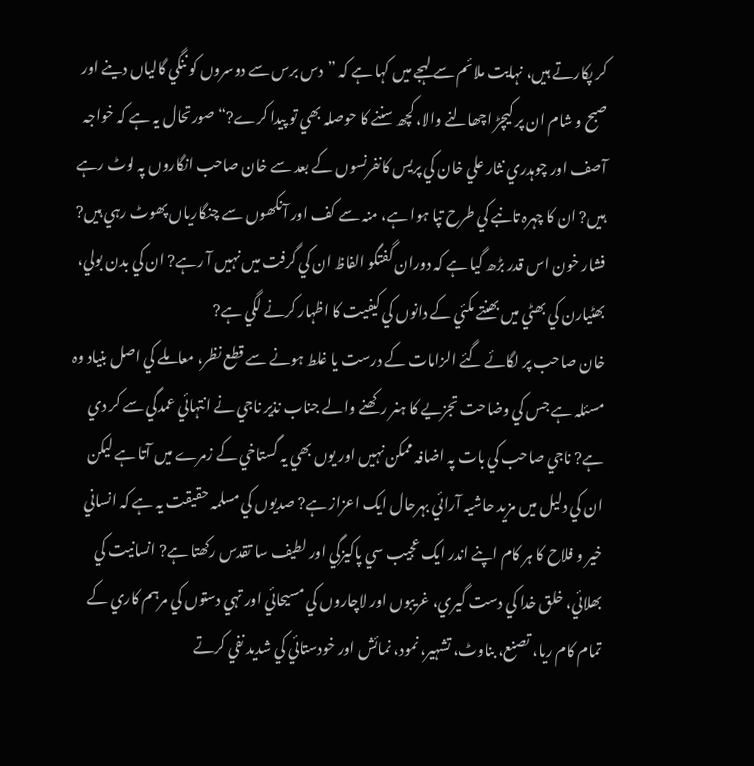کر پکارتے ہيں، نہايت ملائم سے لہجے ميں کہا ہے کہ ”دس برس سے دوسروں کو ننگي گالياں دينے اور صبح و شام ان پر کيچڑ اچھالنے والا، کچھ سننے کا حوصلہ بھي تو پيدا کرے?“ صورتحال يہ ہے کہ خواجہ آصف اور چوہدري نثار علي خان کي پريس کانفرنسوں کے بعد سے خان صاحب انگاروں پہ لوٹ رہے ہيں? ان کا چہرہ تانبے کي طرح تپا ہوا ہے، منہ سے کف اور آنکھوں سے چنگارياں پھوٹ رہي ہيں? فشار خون اس قدر بڑھ گيا ہے کہ دوران گفتگو الفاظ ان کي گرفت ميں نہيں آ رہے? ان کي بدن بولي، بھٹيارن کي بھٹي ميں بھنتے مکئي کے دانوں کي کيفيت کا اظہار کرنے لگي ہے?
خان صاحب پر لگائے گئے الزامات کے درست يا غلط ہونے سے قطع نظر، معاملے کي اصل بنياد وہ مسئلہ ہے جس کي وضاحت تجزيے کا ہنر رکھنے والے جناب نذير ناجي نے انتہائي عمدگي سے کر دي ہے? ناجي صاحب کي بات پہ اضافہ ممکن نہيں اور يوں بھي يہ گستاخي کے زمرے ميں آتا ہے ليکن ان کي دليل ميں مزيد حاشيہ آرائي بہرحال ايک اعزاز ہے? صديوں کي مسلمہ حقيقت يہ ہے کہ انساني خير و فلاح کا ہر کام اپنے اندر ايک عجيب سي پاکيزگي اور لطيف سا تقدس رکھتا ہے? انسانيت کي بھلائي، خلق خدا کي دست گيري، غريبوں اور لاچاروں کي مسيحائي اور تہي دستوں کي مرہم کاري کے تمام کام ريا، تصنع، بناوٹ، تشہير، نمود، نمائش اور خودستائي کي شديد نفي کرتے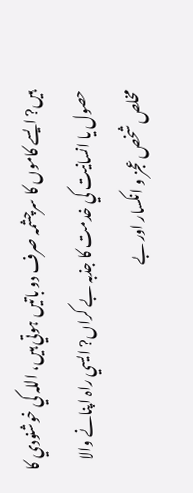ہيں? ايسے کاموں کا سرچشمہ صرف دو باتيں ہوتي ہيں، اللہ کي خوشنودي کا حصول يا انسانيت کي خدمت کا جذبہ بے کراں? ايسي راہ اپنانے والا مخلص شخص عجز و انکسار اور بے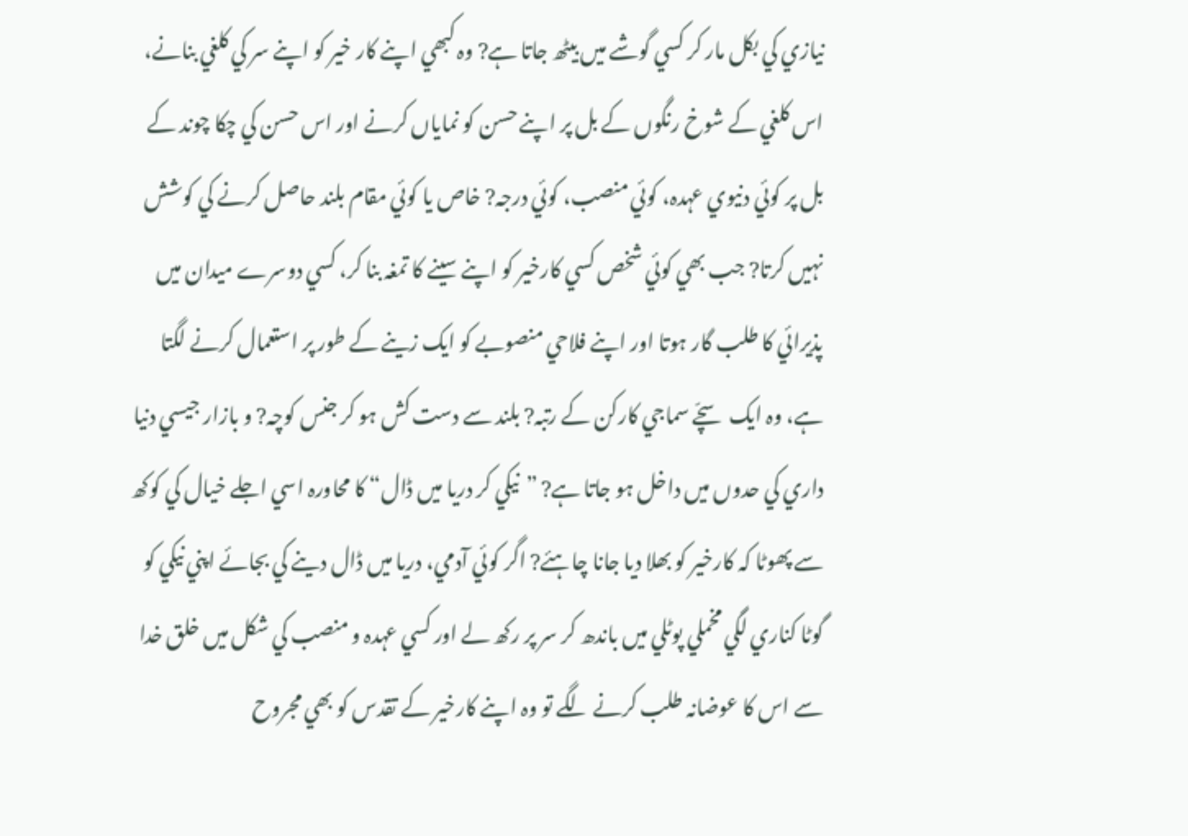نيازي کي بکل مار کر کسي گوشے ميں بيٹھ جاتا ہے? وہ کبھي اپنے کار خير کو اپنے سر کي کلغي بنانے، اس کلغي کے شوخ رنگوں کے بل پر اپنے حسن کو نماياں کرنے اور اس حسن کي چکا چوند کے بل پر کوئي دنيوي عہدہ، کوئي منصب، کوئي درجہ? خاص يا کوئي مقام بلند حاصل کرنے کي کوشش نہيں کرتا? جب بھي کوئي شخص کسي کارخير کو اپنے سينے کا تمغہ بنا کر، کسي دوسرے ميدان ميں پذيرائي کا طلب گار ہوتا اور اپنے فلاحي منصوبے کو ايک زينے کے طور پر استعمال کرنے لگتا ہے، وہ ايک سچّے سماجي کارکن کے رتبہ? بلند سے دست کش ہو کر جنس کوچہ? و بازار جيسي دنيا داري کي حدوں ميں داخل ہو جاتا ہے? ”نيکي کر دريا ميں ڈال“ کا محاورہ اسي اجلے خيال کي کوکھ سے پھوٹا کہ کارخير کو بھلا ديا جانا چاہئے? اگر کوئي آدمي، دريا ميں ڈال دينے کي بجائے اپني نيکي کو گوٹا کناري لگي مخملي پوٹلي ميں باندھ کر سر پر رکھ لے اور کسي عہدہ و منصب کي شکل ميں خلق خدا سے اس کا عوضانہ طلب کرنے لگے تو وہ اپنے کارخير کے تقدس کو بھي مجروح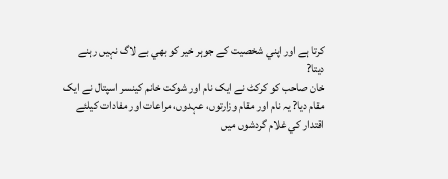کرتا ہے اور اپني شخصيت کے جوہر خير کو بھي بے لاگ نہيں رہنے ديتا?
خان صاحب کو کرکٹ نے ايک نام اور شوکت خانم کينسر اسپتال نے ايک مقام ديا? يہ نام اور مقام وزارتوں، عہدوں، مراعات اور مفادات کيلئے اقتدار کي غلام گردشوں ميں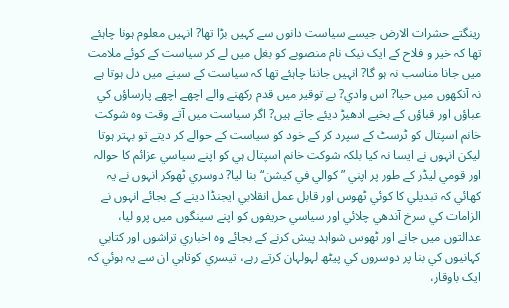رينگتے حشرات الارض جيسے سياست دانوں سے کہيں بڑا تھا? انہيں معلوم ہونا چاہئے تھا کہ خير و فلاح کے ايک نيک نام منصوبے کو بغل ميں لے کر سياست کے کوئے ملامت ميں جانا مناسب نہ ہو گا? انہيں جاننا چاہئے تھا کہ سياست کے سينے ميں دل ہوتا ہے نہ آنکھوں ميں حيا? اس وادي? بے توقير ميں قدم رکھنے والے اچھے اچھے پارساؤں کي عباؤں اور قباؤں کے بخيے ادھيڑ ديئے جاتے ہيں? اگر سياست ميں آتے وقت وہ شوکت خانم اسپتال کو ٹرسٹ کے سپرد کر کے خود کو سياست کے حوالے کر ديتے تو بہتر ہوتا ليکن انہوں نے ايسا نہ کيا بلکہ شوکت خانم اسپتال ہي کو اپنے سياسي عزائم کا حوالہ اور قومي ليڈر کے طور پر اپني ”کوالي في کيشن“ بنا ليا? دوسري ٹھوکر انہوں نے يہ کھائي کہ تبديلي کا کوئي ٹھوس اور قابل عمل انقلابي ايجنڈا دينے کے بجائے انہوں نے الزامات کي سرخ آندھي چلائي اور سياسي حريفوں کو اپنے سينگوں ميں پرو ليا، عدالتوں ميں جانے اور ٹھوس شواہد پيش کرنے کے بجائے وہ اخباري تراشوں اور کتابي کہانيوں کي بنا پر دوسروں کي پيٹھ لہولہان کرتے رہے، تيسري کوتاہي ان سے يہ ہوئي کہ ايک باوقار،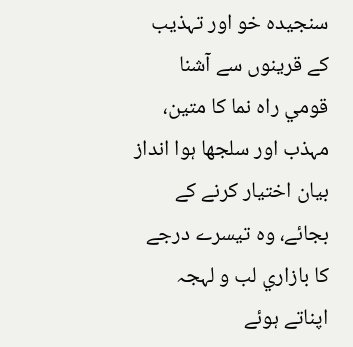سنجيدہ خو اور تہذيب کے قرينوں سے آشنا قومي راہ نما کا متين، مہذب اور سلجھا ہوا انداز بيان اختيار کرنے کے بجائے، وہ تيسرے درجے کا بازاري لب و لہجہ اپناتے ہوئے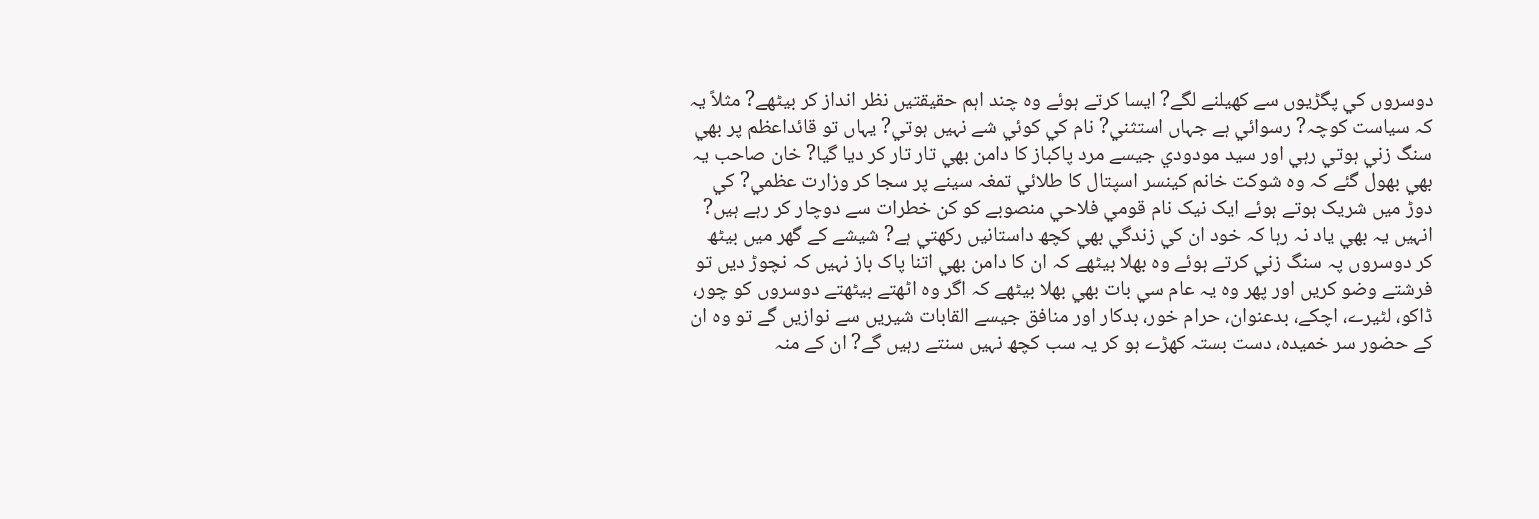دوسروں کي پگڑيوں سے کھيلنے لگے? ايسا کرتے ہوئے وہ چند اہم حقيقتيں نظر انداز کر بيٹھے? مثلاً يہ کہ سياست کوچہ? رسوائي ہے جہاں استثني? نام کي کوئي شے نہيں ہوتي? يہاں تو قائداعظم پر بھي سنگ زني ہوتي رہي اور سيد مودودي جيسے مرد پاکباز کا دامن بھي تار تار کر ديا گيا? خان صاحب يہ بھي بھول گئے کہ وہ شوکت خانم کينسر اسپتال کا طلائي تمغہ سينے پر سجا کر وزارت عظمي? کي دوڑ ميں شريک ہوتے ہوئے ايک نيک نام قومي فلاحي منصوبے کو کن خطرات سے دوچار کر رہے ہيں? انہيں يہ بھي ياد نہ رہا کہ خود ان کي زندگي بھي کچھ داستانيں رکھتي ہے? شيشے کے گھر ميں بيٹھ کر دوسروں پہ سنگ زني کرتے ہوئے وہ بھلا بيٹھے کہ ان کا دامن بھي اتنا پاک باز نہيں کہ نچوڑ ديں تو فرشتے وضو کريں اور پھر وہ يہ عام سي بات بھي بھلا بيٹھے کہ اگر وہ اٹھتے بيٹھتے دوسروں کو چور، ڈاکو، لٹيرے، اچکے، بدعنوان، حرام خور، بدکار اور منافق جيسے القابات شيريں سے نوازيں گے تو وہ ان کے حضور سر خميدہ، دست بستہ کھڑے ہو کر يہ سب کچھ نہيں سنتے رہيں گے? ان کے منہ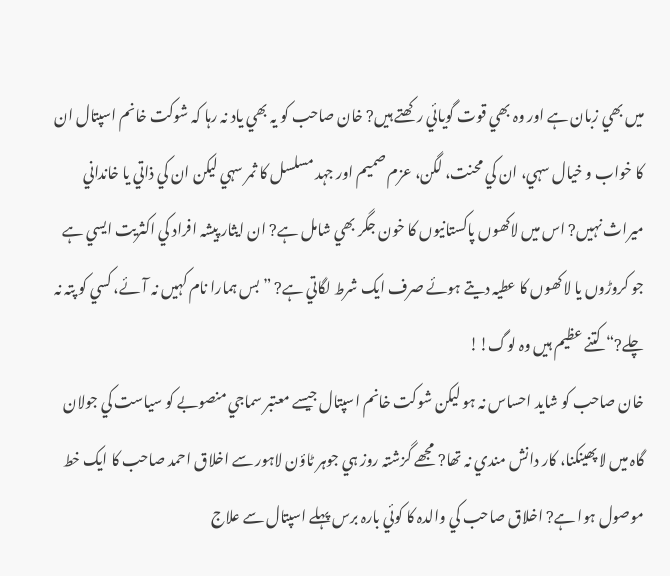ميں بھي زبان ہے اور وہ بھي قوت گويائي رکھتے ہيں? خان صاحب کو يہ بھي ياد نہ رہا کہ شوکت خانم اسپتال ان کا خواب و خيال سہي، ان کي محنت، لگن، عزم صميم اور جہد مسلسل کا ثمر سہي ليکن ان کي ذاتي يا خانداني ميراث نہيں? اس ميں لاکھوں پاکستانيوں کا خون جگر بھي شامل ہے? ان ايثار پيشہ افراد کي اکثريت ايسي ہے جو کروڑوں يا لاکھوں کا عطيہ ديتے ہوئے صرف ايک شرط لگاتي ہے? ”بس ہمارا نام کہيں نہ آئے، کسي کو پتہ نہ چلے?“ کتنے عظيم ہيں وہ لوگ!!
خان صاحب کو شايد احساس نہ ہو ليکن شوکت خانم اسپتال جيسے معتبر سماجي منصوبے کو سياست کي جولان گاہ ميں لا پھينکنا، کار دانش مندي نہ تھا? مجھے گزشتہ روز ہي جوہر ٹاؤن لاہور سے اخلاق احمد صاحب کا ايک خط موصول ہوا ہے? اخلاق صاحب کي والدہ کا کوئي بارہ برس پہلے اسپتال سے علاج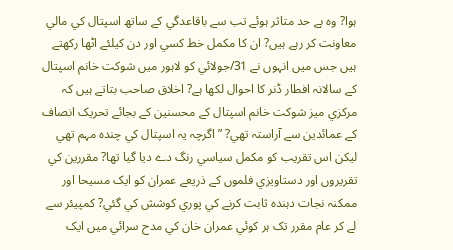ہوا? وہ بے حد متاثر ہوئے تب سے باقاعدگي کے ساتھ اسپتال کي مالي معاونت کر رہے ہيں? ان کا مکمل خط کسي اور دن کيلئے اٹھا رکھتے ہيں جس ميں انہوں نے 31/جولائي کو لاہور ميں شوکت خانم اسپتال کے سالانہ افطار ڈنر کا احوال لکھا ہے? اخلاق صاحب بتاتے ہيں کہ مرکزي ميز شوکت خانم اسپتال کے محسنين کے بجائے تحريک انصاف کے عمائدين سے آراستہ تھي? ”اگرچہ يہ اسپتال کي چندہ مہم تھي ليکن اس تقريب کو مکمل سياسي رنگ دے ديا گيا تھا? مقررين کي تقريروں اور دستاويزي فلموں کے ذريعے عمران کو ايک مسيحا اور ممکنہ نجات دہندہ ثابت کرنے کي پوري کوشش کي گئي? کمپيئر سے لے کر عام مقرر تک ہر کوئي عمران خان کي مدح سرائي ميں ايک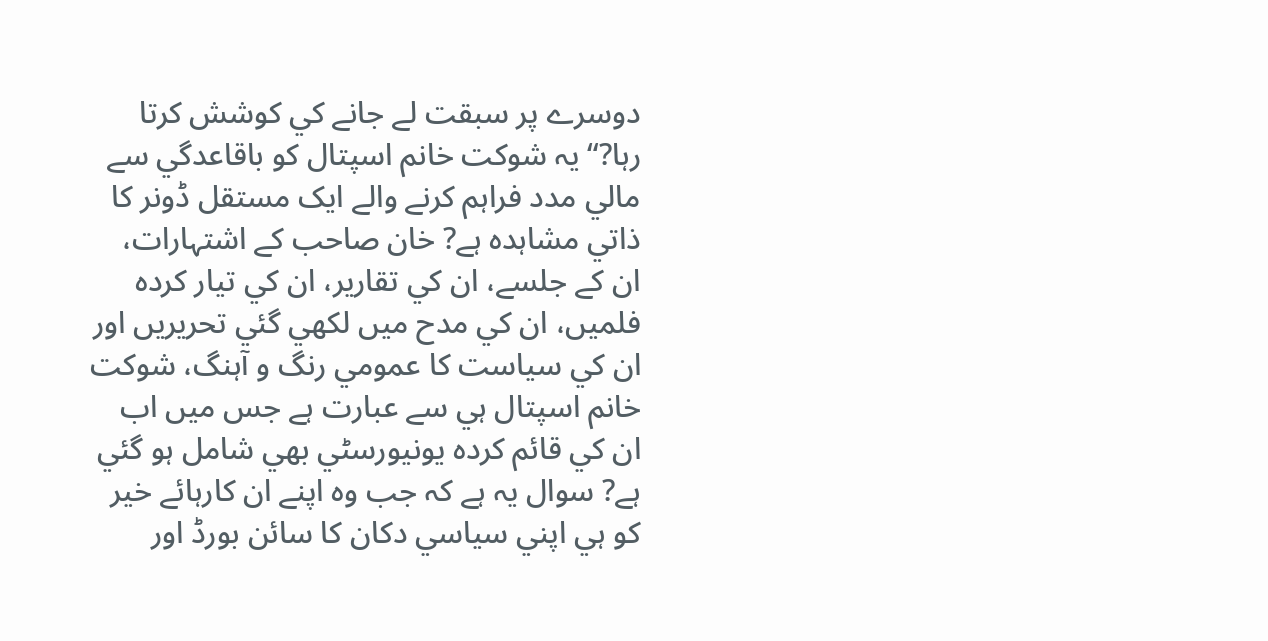دوسرے پر سبقت لے جانے کي کوشش کرتا رہا?“ يہ شوکت خانم اسپتال کو باقاعدگي سے مالي مدد فراہم کرنے والے ايک مستقل ڈونر کا ذاتي مشاہدہ ہے? خان صاحب کے اشتہارات، ان کے جلسے، ان کي تقارير، ان کي تيار کردہ فلميں، ان کي مدح ميں لکھي گئي تحريريں اور ان کي سياست کا عمومي رنگ و آہنگ، شوکت خانم اسپتال ہي سے عبارت ہے جس ميں اب ان کي قائم کردہ يونيورسٹي بھي شامل ہو گئي ہے? سوال يہ ہے کہ جب وہ اپنے ان کارہائے خير کو ہي اپني سياسي دکان کا سائن بورڈ اور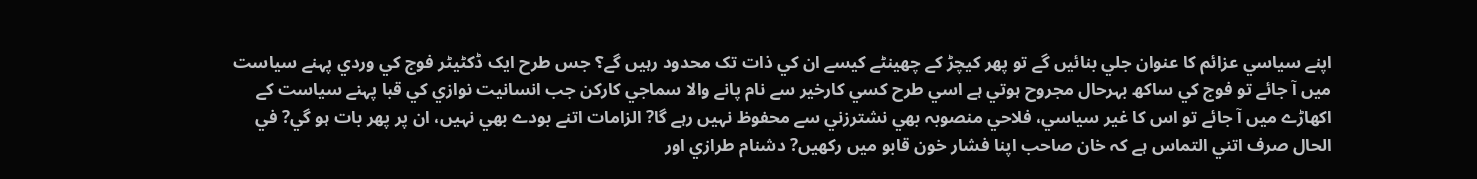اپنے سياسي عزائم کا عنوان جلي بنائيں گے تو پھر کيچڑ کے چھينٹے کيسے ان کي ذات تک محدود رہيں گے؟ جس طرح ايک ڈکٹيٹر فوج کي وردي پہنے سياست ميں آ جائے تو فوج کي ساکھ بہرحال مجروح ہوتي ہے اسي طرح کسي کارخير سے نام پانے والا سماجي کارکن جب انسانيت نوازي کي قبا پہنے سياست کے اکھاڑے ميں آ جائے تو اس کا غير سياسي، فلاحي منصوبہ بھي نشترزني سے محفوظ نہيں رہے گا? الزامات اتنے بودے بھي نہيں، ان پر پھر بات ہو گي? في الحال صرف اتني التماس ہے کہ خان صاحب اپنا فشار خون قابو ميں رکھيں? دشنام طرازي اور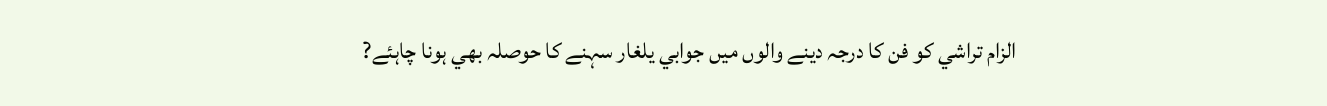الزام تراشي کو فن کا درجہ دينے والوں ميں جوابي يلغار سہنے کا حوصلہ بھي ہونا چاہئے?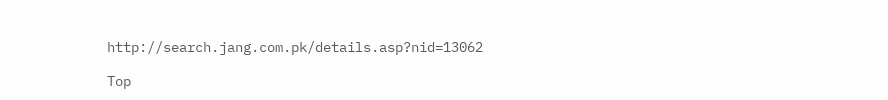http://search.jang.com.pk/details.asp?nid=13062

Top